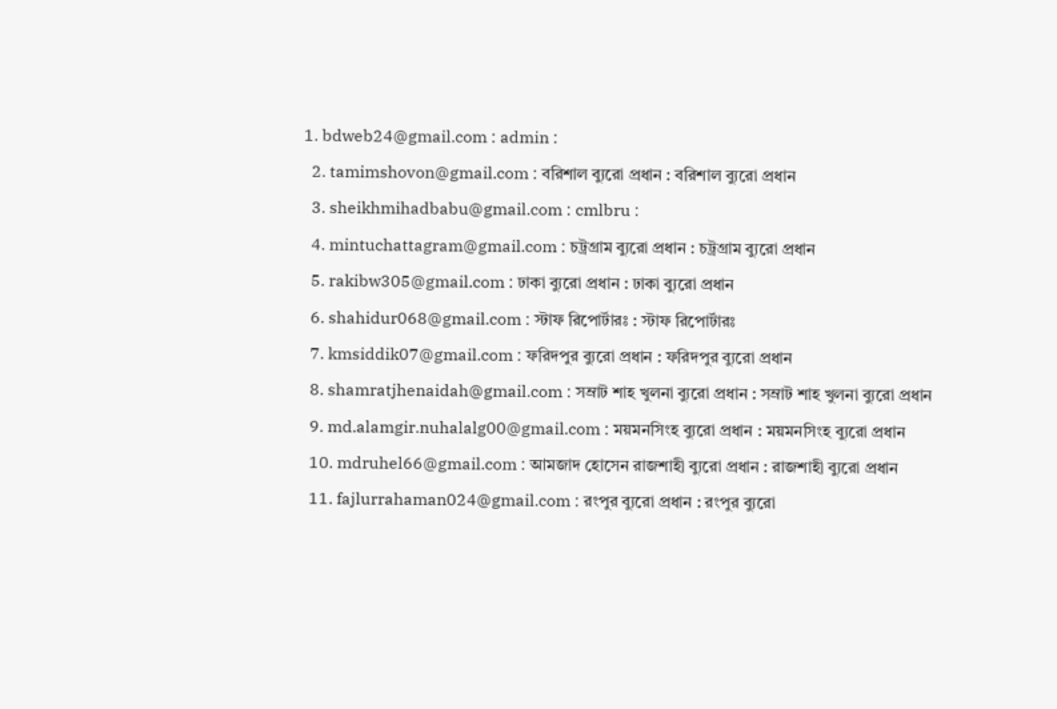1. bdweb24@gmail.com : admin :
  2. tamimshovon@gmail.com : বরিশাল ব্যুরো প্রধান : বরিশাল ব্যুরো প্রধান
  3. sheikhmihadbabu@gmail.com : cmlbru :
  4. mintuchattagram@gmail.com : চট্রগ্রাম ব্যুরো প্রধান : চট্রগ্রাম ব্যুরো প্রধান
  5. rakibw305@gmail.com : ঢাকা ব্যুরো প্রধান : ঢাকা ব্যুরো প্রধান
  6. shahidur068@gmail.com : স্টাফ রিপোর্টারঃ : স্টাফ রিপোর্টারঃ
  7. kmsiddik07@gmail.com : ফরিদপুর ব্যুরো প্রধান : ফরিদপুর ব্যুরো প্রধান
  8. shamratjhenaidah@gmail.com : সম্রাট শাহ খুলনা ব্যুরো প্রধান : সম্রাট শাহ খুলনা ব্যুরো প্রধান
  9. md.alamgir.nuhalalg00@gmail.com : ময়মনসিংহ ব্যুরো প্রধান : ময়মনসিংহ ব্যুরো প্রধান
  10. mdruhel66@gmail.com : আমজাদ হোসেন রাজশাহী ব্যুরো প্রধান : রাজশাহী ব্যুরো প্রধান
  11. fajlurrahaman024@gmail.com : রংপুর ব্যুরো প্রধান : রংপুর ব্যুরো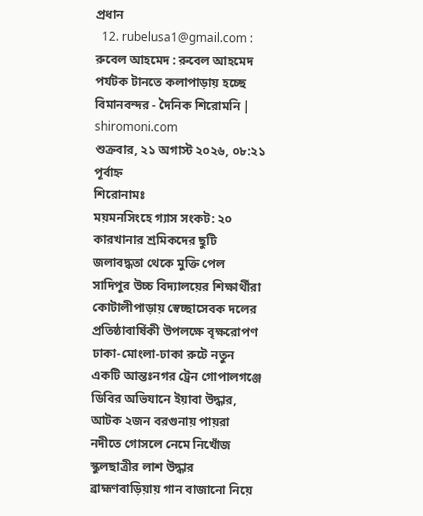প্রধান
  12. rubelusa1@gmail.com : রুবেল আহমেদ : রুবেল আহমেদ
পর্যটক টানতে কলাপাড়ায় হচ্ছে বিমানবন্দর - দৈনিক শিরোমনি | shiromoni.com
শুক্রবার, ২১ অগাস্ট ২০২৬, ০৮:২১ পূর্বাহ্ন
শিরোনামঃ
ময়মনসিংহে গ্যাস সংকট: ২০ কারখানার শ্রমিকদের ছুটি জলাবদ্ধতা থেকে মুক্তি পেল সাদিপুর উচ্চ বিদ্যালয়ের শিক্ষার্থীরা কোটালীপাড়ায় স্বেচ্ছাসেবক দলের প্রতিষ্ঠাবার্ষিকী উপলক্ষে বৃক্ষরোপণ ঢাকা-মোংলা-ঢাকা রুটে নতুন একটি আন্তঃনগর ট্রেন গোপালগঞ্জে ডিবির অভিযানে ইয়াবা উদ্ধার, আটক ২জন বরগুনায় পায়রা নদীতে গোসলে নেমে নিখোঁজ স্কুলছাত্রীর লাশ উদ্ধার ব্রাহ্মণবাড়িয়ায় গান বাজানো নিয়ে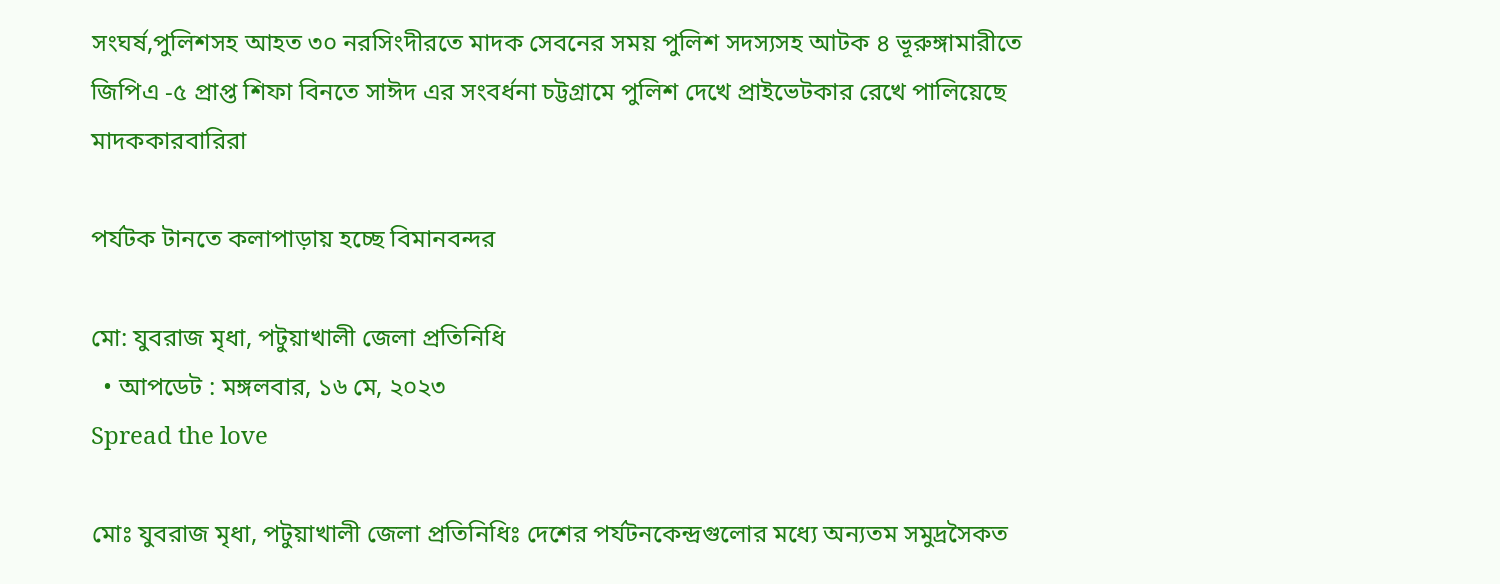সংঘর্ষ,পুলিশসহ আহত ৩০ নরসিংদীরতে মাদক সেবনের সময় পুলিশ সদস্যসহ আটক ৪ ভূরুঙ্গামারীতে জিপিএ -৫ প্রাপ্ত শিফা বিনতে সাঈদ এর সংবর্ধনা চট্টগ্রামে পুলিশ দেখে প্রাইভেটকার রেখে পালিয়েছে মাদককারবারিরা

পর্যটক টানতে কলাপাড়ায় হচ্ছে বিমানবন্দর

মো: যুবরাজ মৃধা, পটুয়াখালী জেলা প্রতিনিধি
  • আপডেট : মঙ্গলবার, ১৬ মে, ২০২৩
Spread the love

মোঃ যুবরাজ মৃধা, পটুয়াখালী জেলা প্রতিনিধিঃ দেশের পর্যটনকেন্দ্রগুলোর মধ্যে অন্যতম সমুদ্রসৈকত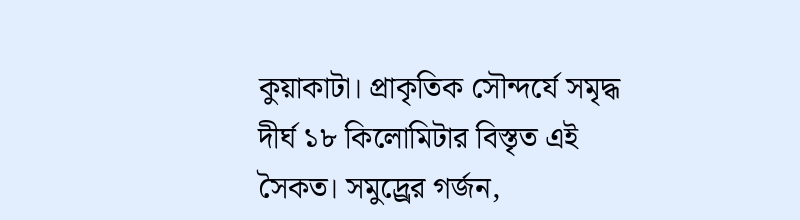কুয়াকাটা। প্রাকৃতিক সৌন্দর্যে সমৃদ্ধ দীর্ঘ ১৮ কিলোমিটার বিস্তৃত এই সৈকত। সমুদ্র্রের গর্জন,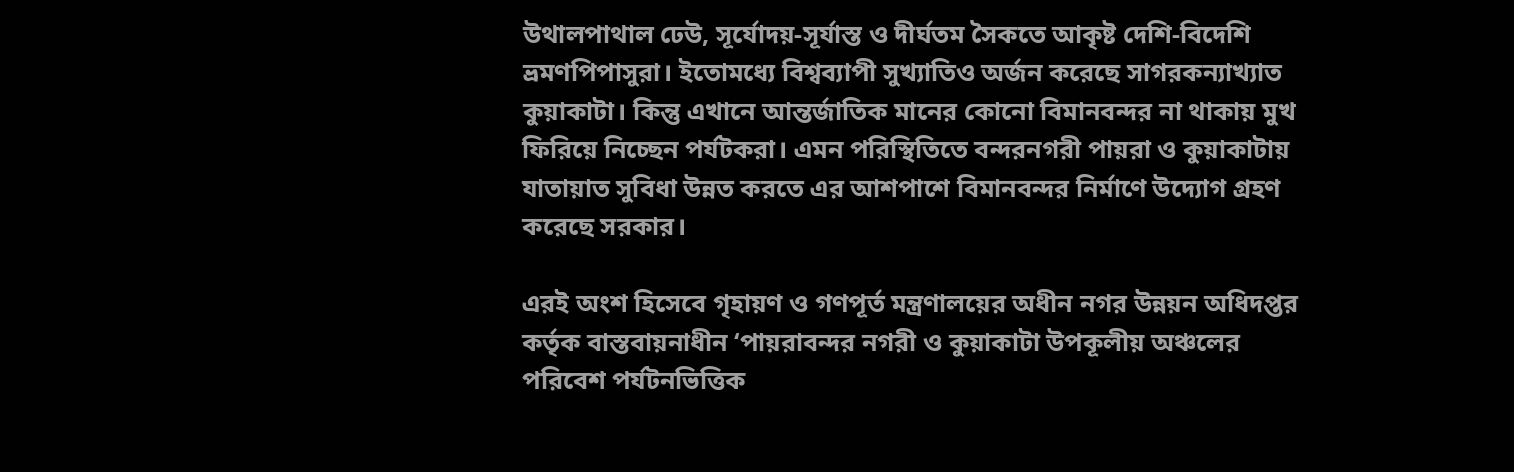উথালপাথাল ঢেউ, সূর্যোদয়-সূর্যাস্ত ও দীর্ঘতম সৈকতে আকৃষ্ট দেশি-বিদেশি ভ্রমণপিপাসুরা। ইতোমধ্যে বিশ্বব্যাপী সুখ্যাতিও অর্জন করেছে সাগরকন্যাখ্যাত কুয়াকাটা। কিন্তু এখানে আন্তর্জাতিক মানের কোনো বিমানবন্দর না থাকায় মুখ ফিরিয়ে নিচ্ছেন পর্যটকরা। এমন পরিস্থিতিতে বন্দরনগরী পায়রা ও কুয়াকাটায় যাতায়াত সুবিধা উন্নত করতে এর আশপাশে বিমানবন্দর নির্মাণে উদ্যোগ গ্রহণ করেছে সরকার।

এরই অংশ হিসেবে গৃহায়ণ ও গণপূর্ত মন্ত্রণালয়ের অধীন নগর উন্নয়ন অধিদপ্তর কর্তৃক বাস্তবায়নাধীন ‘পায়রাবন্দর নগরী ও কুয়াকাটা উপকূলীয় অঞ্চলের পরিবেশ পর্যটনভিত্তিক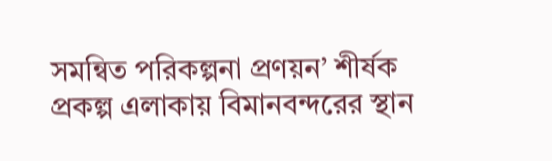সমন্বিত পরিকল্পনা প্রণয়ন’ শীর্ষক প্রকল্প এলাকায় বিমানবন্দরের স্থান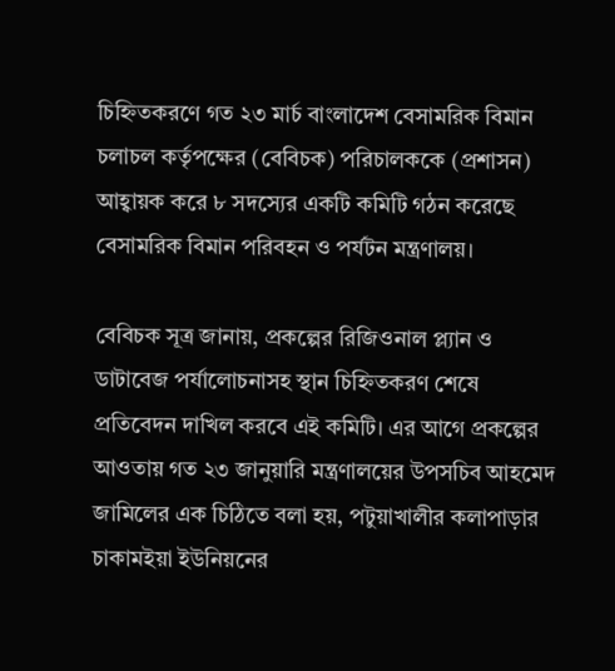চিহ্নিতকরণে গত ২৩ মার্চ বাংলাদেশ বেসামরিক বিমান চলাচল কর্তৃপক্ষের (বেবিচক) পরিচালককে (প্রশাসন) আহ্বায়ক করে ৮ সদস্যের একটি কমিটি গঠন করেছে বেসামরিক বিমান পরিবহন ও পর্যটন মন্ত্রণালয়।

বেবিচক সূত্র জানায়, প্রকল্পের রিজিওনাল প্ল্যান ও ডাটাবেজ পর্যালোচনাসহ স্থান চিহ্নিতকরণ শেষে প্রতিবেদন দাখিল করবে এই কমিটি। এর আগে প্রকল্পের আওতায় গত ২৩ জানুয়ারি মন্ত্রণালয়ের উপসচিব আহমেদ জামিলের এক চিঠিতে বলা হয়, পটুয়াখালীর কলাপাড়ার চাকামইয়া ইউনিয়নের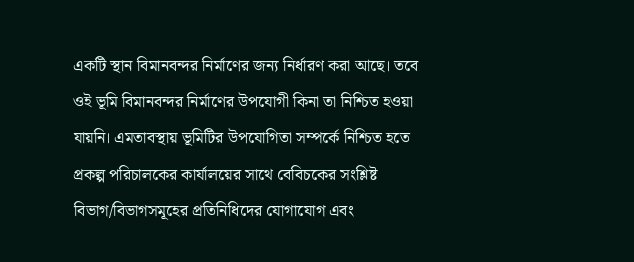একটি স্থান বিমানবন্দর নির্মাণের জন্য নির্ধারণ করা আছে। তবে ওই ভূমি বিমানবন্দর নির্মাণের উপযোগী কিনা তা নিশ্চিত হওয়া যায়নি। এমতাবস্থায় ভূমিটির উপযোগিতা সম্পর্কে নিশ্চিত হতে প্রকল্প পরিচালকের কার্যালয়ের সাথে বেবিচকের সংশ্লিষ্ট বিভাগ/বিভাগসমূহের প্রতিনিধিদের যোগাযোগ এবং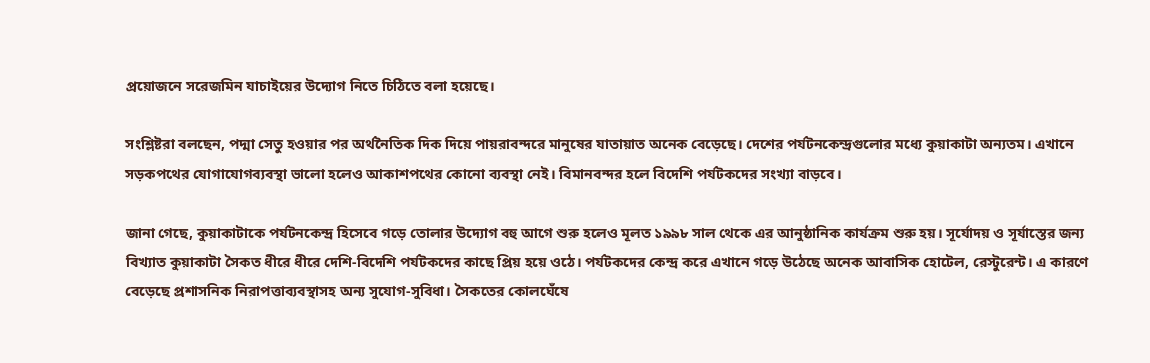প্রয়োজনে সরেজমিন যাচাইয়ের উদ্যোগ নিতে চিঠিতে বলা হয়েছে।

সংশ্লিষ্টরা বলছেন, পদ্মা সেতু হওয়ার পর অর্থনৈতিক দিক দিয়ে পায়রাবন্দরে মানুষের যাতায়াত অনেক বেড়েছে। দেশের পর্যটনকেন্দ্রগুলোর মধ্যে কুয়াকাটা অন্যতম। এখানে সড়কপথের যোগাযোগব্যবস্থা ভালো হলেও আকাশপথের কোনো ব্যবস্থা নেই। বিমানবন্দর হলে বিদেশি পর্যটকদের সংখ্যা বাড়বে।

জানা গেছে, কুয়াকাটাকে পর্যটনকেন্দ্র হিসেবে গড়ে তোলার উদ্যোগ বহু আগে শুরু হলেও মূলত ১৯৯৮ সাল থেকে এর আনুষ্ঠানিক কার্যক্রম শুরু হয়। সূর্যোদয় ও সূর্যাস্তের জন্য বিখ্যাত কুয়াকাটা সৈকত ধীরে ধীরে দেশি-বিদেশি পর্যটকদের কাছে প্রিয় হয়ে ওঠে। পর্যটকদের কেন্দ্র করে এখানে গড়ে উঠেছে অনেক আবাসিক হোটেল, রেস্টুরেন্ট। এ কারণে বেড়েছে প্রশাসনিক নিরাপত্তাব্যবস্থাসহ অন্য সুযোগ-সুবিধা। সৈকতের কোলঘেঁষে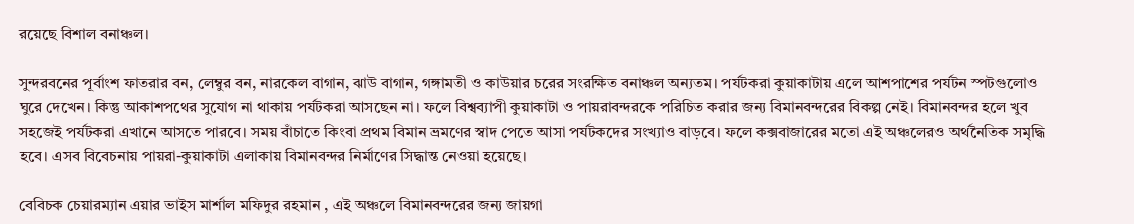রয়েছে বিশাল বনাঞ্চল।

সুন্দরবনের পূর্বাংশ ফাতরার বন, লেম্বুর বন, নারকেল বাগান, ঝাউ বাগান, গঙ্গামতী ও কাউয়ার চরের সংরক্ষিত বনাঞ্চল অন্যতম। পর্যটকরা কুয়াকাটায় এলে আশপাশের পর্যটন স্পটগুলোও ঘুরে দেখেন। কিন্তু আকাশপথের সুযোগ না থাকায় পর্যটকরা আসছেন না। ফলে বিশ্বব্যাপী কুয়াকাটা ও পায়রাবন্দরকে পরিচিত করার জন্য বিমানবন্দরের বিকল্প নেই। বিমানবন্দর হলে খুব সহজেই পর্যটকরা এখানে আসতে পারবে। সময় বাঁচাতে কিংবা প্রথম বিমান ভ্রমণের স্বাদ পেতে আসা পর্যটকদের সংখ্যাও বাড়বে। ফলে কক্সবাজারের মতো এই অঞ্চলেরও অর্থনৈতিক সমৃদ্ধি হবে। এসব বিবেচনায় পায়রা-কুয়াকাটা এলাকায় বিমানবন্দর নির্মাণের সিদ্ধান্ত নেওয়া হয়েছে।

বেবিচক চেয়ারম্যান এয়ার ভাইস মার্শাল মফিদুর রহমান , এই অঞ্চলে বিমানবন্দরের জন্য জায়গা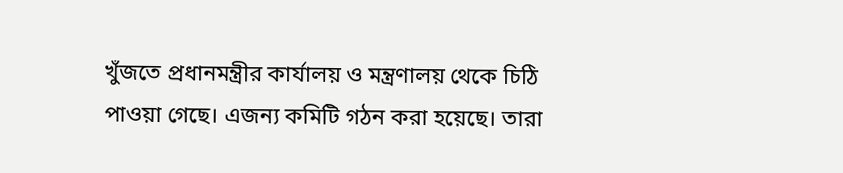খুঁজতে প্রধানমন্ত্রীর কার্যালয় ও মন্ত্রণালয় থেকে চিঠি পাওয়া গেছে। এজন্য কমিটি গঠন করা হয়েছে। তারা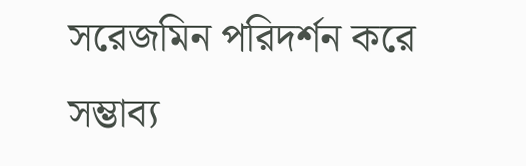সরেজমিন পরিদর্শন করে সম্ভাব্য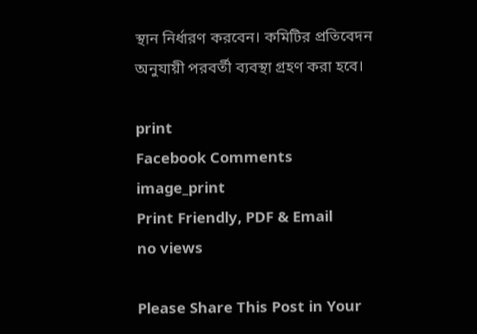স্থান নির্ধারণ করবেন। কমিটির প্রতিবেদন অনুযায়ী পরবর্তী ব্যবস্থা গ্রহণ করা হবে।

print
Facebook Comments
image_print
Print Friendly, PDF & Email
no views

Please Share This Post in Your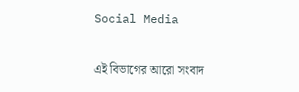Social Media

এই বিভাগের আরো সংবাদ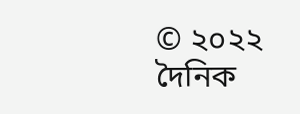© ২০২২ দৈনিক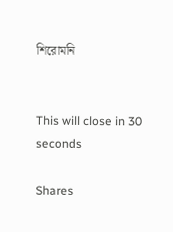শিরোমনি


This will close in 30 seconds

Shares